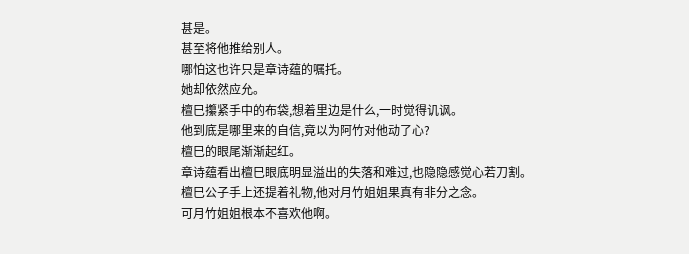甚是。
甚至将他推给别人。
哪怕这也许只是章诗蕴的嘱托。
她却依然应允。
檀巳攥紧手中的布袋,想着里边是什么,一时觉得讥讽。
他到底是哪里来的自信,竟以为阿竹对他动了心?
檀巳的眼尾渐渐起红。
章诗蕴看出檀巳眼底明显溢出的失落和难过,也隐隐感觉心若刀割。
檀巳公子手上还提着礼物,他对月竹姐姐果真有非分之念。
可月竹姐姐根本不喜欢他啊。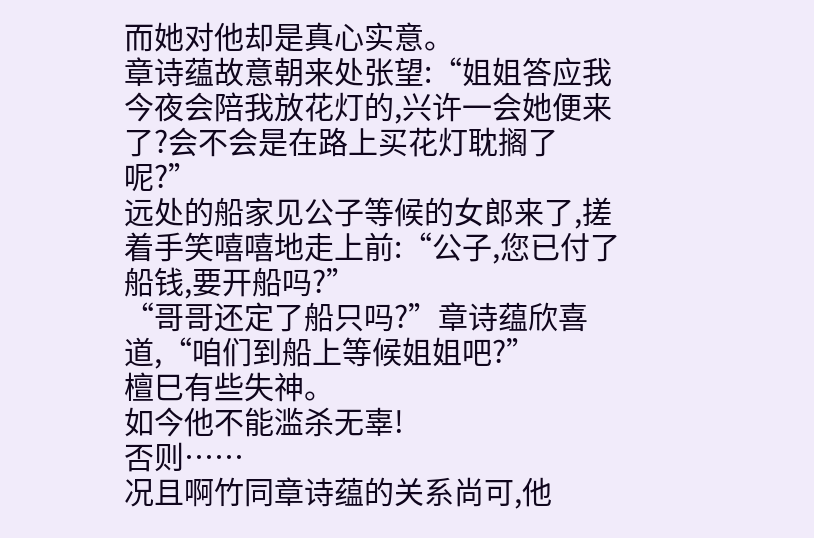而她对他却是真心实意。
章诗蕴故意朝来处张望:“姐姐答应我今夜会陪我放花灯的,兴许一会她便来了?会不会是在路上买花灯耽搁了呢?”
远处的船家见公子等候的女郎来了,搓着手笑嘻嘻地走上前:“公子,您已付了船钱,要开船吗?”
“哥哥还定了船只吗?”章诗蕴欣喜道,“咱们到船上等候姐姐吧?”
檀巳有些失神。
如今他不能滥杀无辜!
否则……
况且啊竹同章诗蕴的关系尚可,他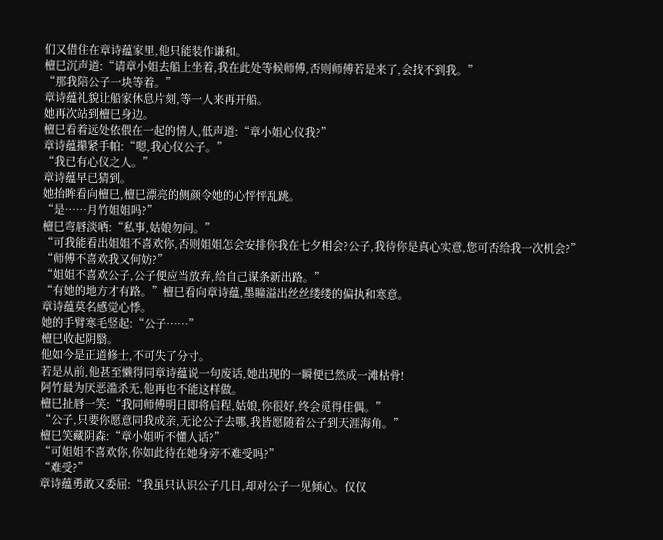们又借住在章诗蕴家里,他只能装作谦和。
檀巳沉声道:“请章小姐去船上坐着,我在此处等候师傅,否则师傅若是来了,会找不到我。”
“那我陪公子一块等着。”
章诗蕴礼貌让船家休息片刻,等一人来再开船。
她再次站到檀巳身边。
檀巳看着远处依偎在一起的情人,低声道:“章小姐心仪我?”
章诗蕴攥紧手帕:“嗯,我心仪公子。”
“我已有心仪之人。”
章诗蕴早已猜到。
她抬眸看向檀巳,檀巳漂亮的侧颜令她的心怦怦乱跳。
“是……月竹姐姐吗?”
檀巳弯唇淡哂:“私事,姑娘勿问。”
“可我能看出姐姐不喜欢你,否则姐姐怎会安排你我在七夕相会?公子,我待你是真心实意,您可否给我一次机会?”
“师傅不喜欢我又何妨?”
“姐姐不喜欢公子,公子便应当放弃,给自己谋条新出路。”
“有她的地方才有路。”檀巳看向章诗蕴,墨瞳溢出丝丝缕缕的偏执和寒意。
章诗蕴莫名感觉心悸。
她的手臂寒毛竖起:“公子……”
檀巳收起阴翳。
他如今是正道修士,不可失了分寸。
若是从前,他甚至懒得同章诗蕴说一句废话,她出现的一瞬便已然成一滩枯骨!
阿竹最为厌恶滥杀无,他再也不能这样做。
檀巳扯唇一笑:“我同师傅明日即将启程,姑娘,你很好,终会觅得佳偶。”
“公子,只要你愿意同我成亲,无论公子去哪,我皆愿随着公子到天涯海角。”
檀巳笑藏阴森:“章小姐听不懂人话?”
“可姐姐不喜欢你,你如此待在她身旁不难受吗?”
“难受?”
章诗蕴勇敢又委屈:“我虽只认识公子几日,却对公子一见倾心。仅仅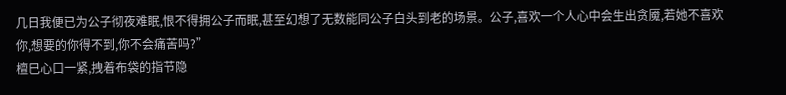几日我便已为公子彻夜难眠,恨不得拥公子而眠,甚至幻想了无数能同公子白头到老的场景。公子,喜欢一个人心中会生出贪魇,若她不喜欢你,想要的你得不到,你不会痛苦吗?”
檀巳心口一紧,拽着布袋的指节隐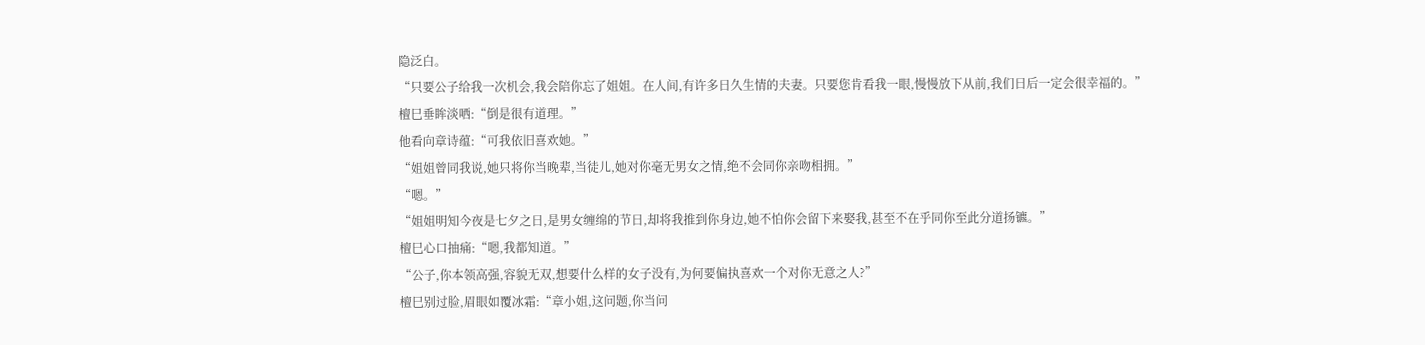隐泛白。
“只要公子给我一次机会,我会陪你忘了姐姐。在人间,有许多日久生情的夫妻。只要您肯看我一眼,慢慢放下从前,我们日后一定会很幸福的。”
檀巳垂眸淡哂:“倒是很有道理。”
他看向章诗蕴:“可我依旧喜欢她。”
“姐姐曾同我说,她只将你当晚辈,当徒儿,她对你毫无男女之情,绝不会同你亲吻相拥。”
“嗯。”
“姐姐明知今夜是七夕之日,是男女缠绵的节日,却将我推到你身边,她不怕你会留下来娶我,甚至不在乎同你至此分道扬镳。”
檀巳心口抽痛:“嗯,我都知道。”
“公子,你本领高强,容貌无双,想要什么样的女子没有,为何要偏执喜欢一个对你无意之人?”
檀巳别过脸,眉眼如覆冰霜:“章小姐,这问题,你当问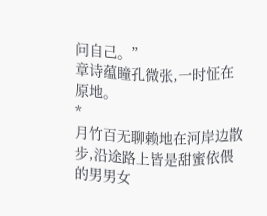问自己。”
章诗蕴瞳孔微张,一时怔在原地。
*
月竹百无聊赖地在河岸边散步,沿途路上皆是甜蜜依偎的男男女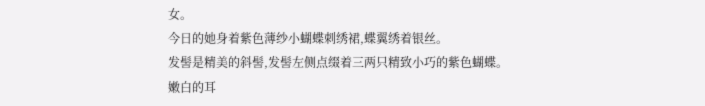女。
今日的她身着紫色薄纱小蝴蝶刺绣裙,蝶翼绣着银丝。
发髻是精美的斜髻,发髻左侧点缀着三两只精致小巧的紫色蝴蝶。
嫩白的耳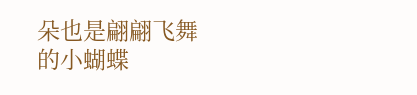朵也是翩翩飞舞的小蝴蝶